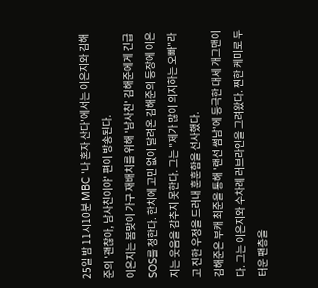25일 밤 11시10분 MBC '나 혼자 산다'에서는 이은지와 김해준의 '괜찮아, 남사친이야' 편이 방송된다.
이은지는 봄맞이 가구 재배치를 위해 '남사친' 김해준에게 긴급 SOS를 청한다. 한치에 고민 없이 달려온 김해준의 등장에 이은지는 웃음을 감추지 못한다. 그는 "제가 많이 의지하는 오빠"라고 진한 우정을 드러내 훈훈함을 선사했다.
김해준은 부캐 최준을 통해 '랜선 썸남'에 등극한 대세 개그맨이다. 그는 이은지와 수차례 러브라인을 그려왔다. 찐한 케미로 두터운 팬층을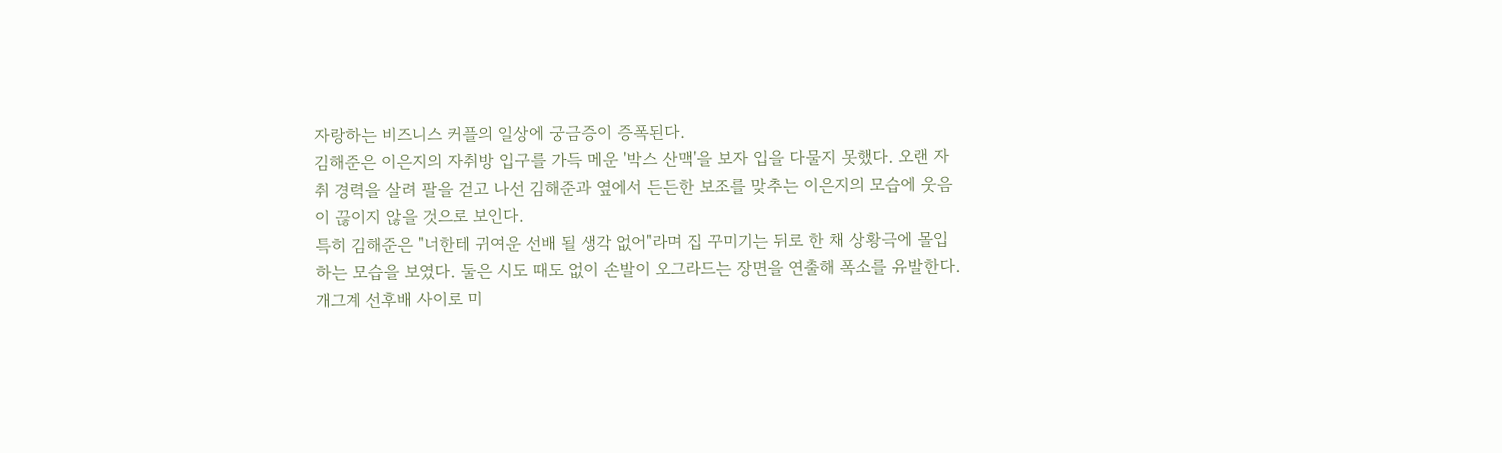자랑하는 비즈니스 커플의 일상에 궁금증이 증폭된다.
김해준은 이은지의 자취방 입구를 가득 메운 '박스 산맥'을 보자 입을 다물지 못했다. 오랜 자취 경력을 살려 팔을 걷고 나선 김해준과 옆에서 든든한 보조를 맞추는 이은지의 모습에 웃음이 끊이지 않을 것으로 보인다.
특히 김해준은 "너한테 귀여운 선배 될 생각 없어"라며 집 꾸미기는 뒤로 한 채 상황극에 몰입하는 모습을 보였다. 둘은 시도 때도 없이 손발이 오그라드는 장면을 연출해 폭소를 유발한다. 개그계 선후배 사이로 미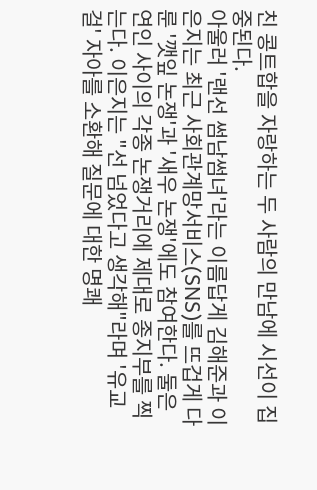친 콩트합을 자랑하는 두 사람의 만남에 시선이 집중된다.
아울러 '랜선 썸남썸녀'라는 이름답게 김해준과 이은지는 최근 사회관계망서비스(SNS)를 뜨겁게 다룬 '깻잎 논쟁'과 '새우 논쟁'에도 참여한다. 둘은 연인 사이의 각종 논쟁거리에 제대로 종지부를 찍는다. 이은지는 "선 넘었다고 생각해"라며 '유교걸' 자아를 소환해 질문에 대한 명쾌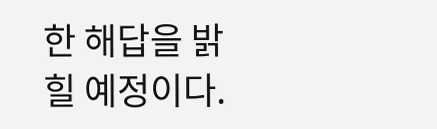한 해답을 밝힐 예정이다.